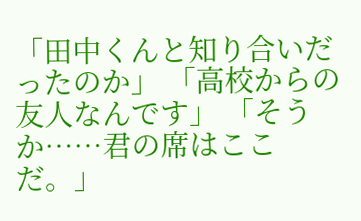「田中くんと知り合いだったのか」 「高校からの友人なんです」 「そうか……君の席はここだ。」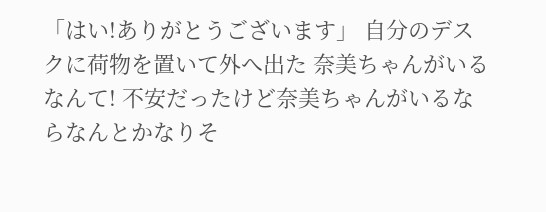「はい!ありがとうございます」 自分のデスクに荷物を置いて外へ出た 奈美ちゃんがいるなんて! 不安だったけど奈美ちゃんがいるならなんとかなりそ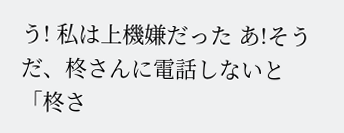う! 私は上機嫌だった あ!そうだ、柊さんに電話しないと 「柊さ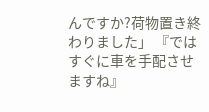んですか?荷物置き終わりました」 『ではすぐに車を手配させますね』